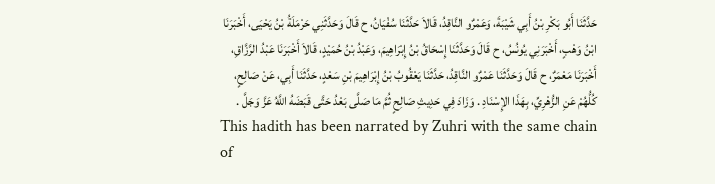حَدَّثَنَا أَبُو بَكْرِ بْنُ أَبِي شَيْبَةَ، وَعَمْرٌو النَّاقِدُ، قَالاَ حَدَّثَنَا سُفْيَانُ، ح قَالَ وَحَدَّثَنِي حَرْمَلَةُ بْنُ يَحْيَى، أَخْبَرَنَا ابْنُ وَهْبٍ، أَخْبَرَنِي يُونُسُ، ح قَالَ وَحَدَّثَنَا إِسْحَاقُ بْنُ إِبْرَاهِيمَ، وَعَبْدُ بْنُ حُمَيْدٍ، قَالاَ أَخْبَرَنَا عَبْدُ الرَّزَّاقِ، أَخْبَرَنَا مَعْمَرٌ، ح قَالَ وَحَدَّثَنَا عَمْرٌو النَّاقِدُ، حَدَّثَنَا يَعْقُوبُ بْنُ إِبْرَاهِيمَ بْنِ سَعْدٍ، حَدَّثَنَا أَبِي، عَنْ صَالِحٍ، كُلُّهُمْ عَنِ الزُّهْرِيِّ، بِهَذَا الإِسْنَادِ . وَزَادَ فِي حَدِيثِ صَالِحٍ ثُمَّ مَا صَلَّى بَعْدُ حَتَّى قَبَضَهُ اللَّهُ عَزَّ وَجَلَّ .
This hadith has been narrated by Zuhri with the same chain of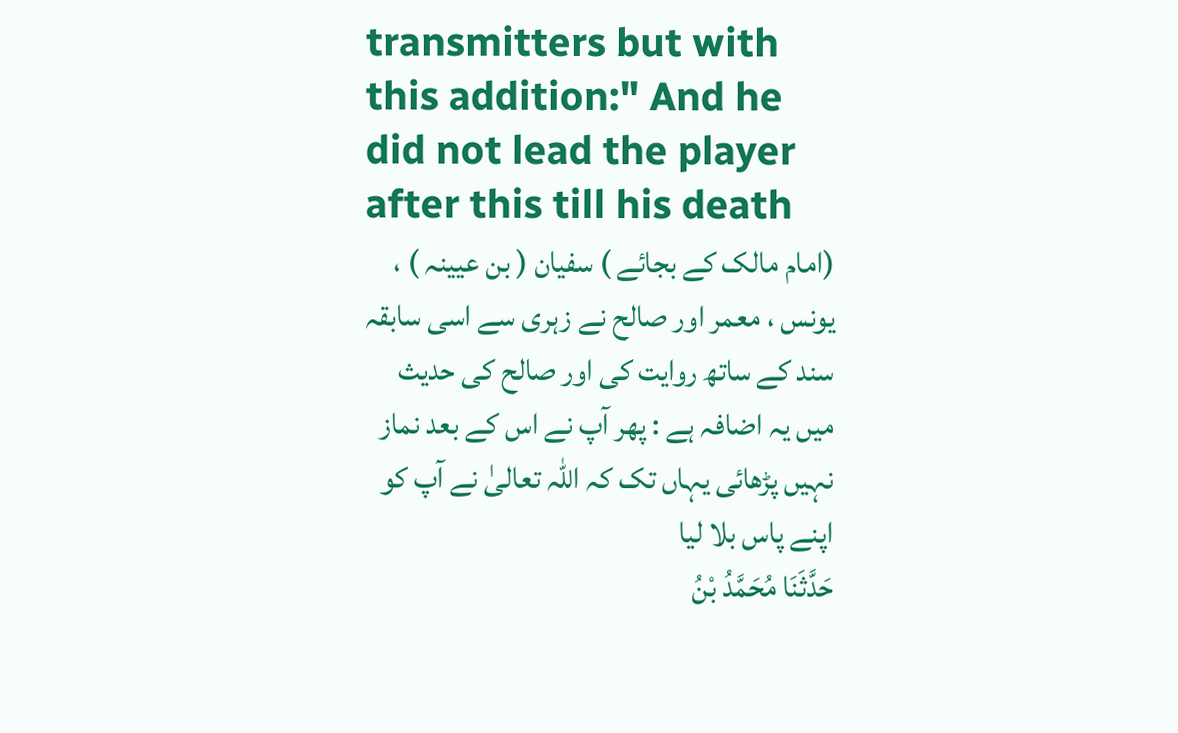transmitters but with this addition:" And he did not lead the player after this till his death
(امام مالک کے بجائے ) سفیان ( بن عیینہ ) ، یونس ، معمر اور صالح نے زہری سے اسی سابقہ سند کے ساتھ روایت کی اور صالح کی حدیث میں یہ اضافہ ہے : پھر آپ نے اس کے بعد نماز نہیں پڑھائی یہاں تک کہ اللہ تعالیٰ نے آپ کو اپنے پاس بلا لیا
حَدَّثَنَا مُحَمَّدُ بْنُ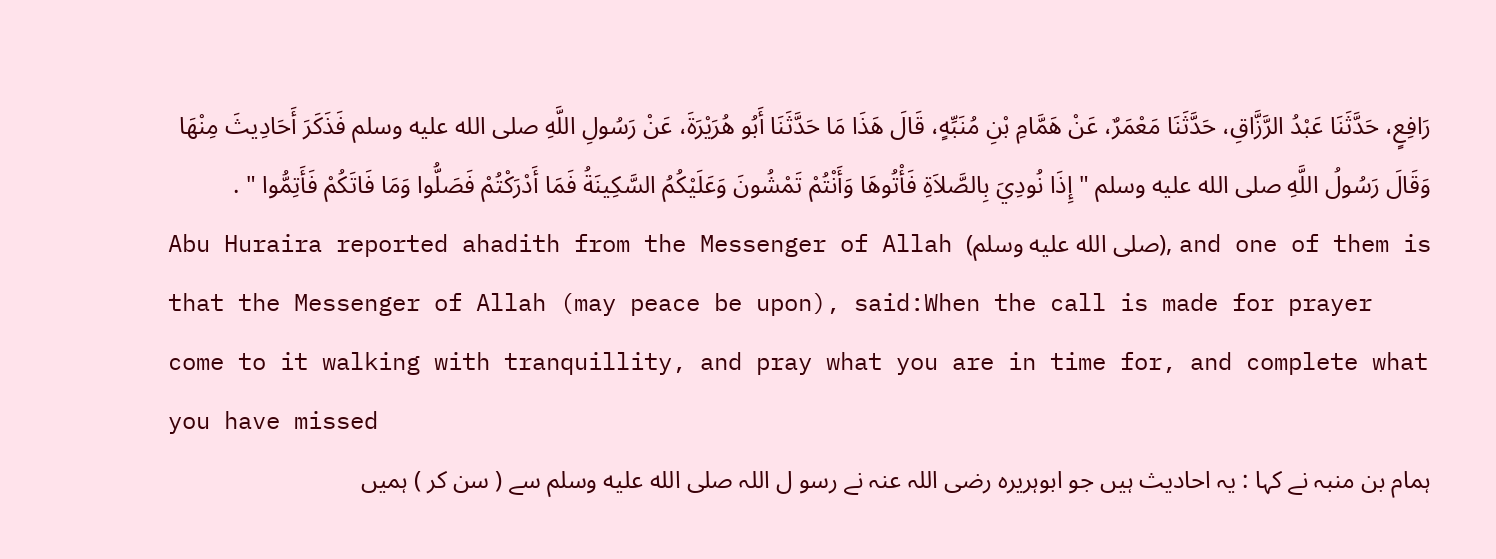رَافِعٍ، حَدَّثَنَا عَبْدُ الرَّزَّاقِ، حَدَّثَنَا مَعْمَرٌ، عَنْ هَمَّامِ بْنِ مُنَبِّهٍ، قَالَ هَذَا مَا حَدَّثَنَا أَبُو هُرَيْرَةَ، عَنْ رَسُولِ اللَّهِ صلى الله عليه وسلم فَذَكَرَ أَحَادِيثَ مِنْهَا وَقَالَ رَسُولُ اللَّهِ صلى الله عليه وسلم " إِذَا نُودِيَ بِالصَّلاَةِ فَأْتُوهَا وَأَنْتُمْ تَمْشُونَ وَعَلَيْكُمُ السَّكِينَةُ فَمَا أَدْرَكْتُمْ فَصَلُّوا وَمَا فَاتَكُمْ فَأَتِمُّوا " .
Abu Huraira reported ahadith from the Messenger of Allah (صلى الله عليه وسلم), and one of them is that the Messenger of Allah (may peace be upon), said:When the call is made for prayer come to it walking with tranquillity, and pray what you are in time for, and complete what you have missed
ہمام بن منبہ نے کہا : یہ احادیث ہیں جو ابوہریرہ رضی اللہ عنہ نے رسو ل اللہ صلى الله عليه وسلم سے ( سن کر ) ہمیں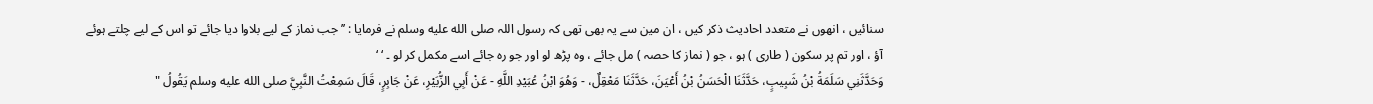سنائیں ، انھوں نے متعدد احادیث ذکر کیں ، ان مین سے یہ بھی تھی کہ رسول اللہ صلى الله عليه وسلم نے فرمایا : ’’جب نماز کے لیے بلاوا دیا جائے تو اس کے لیے چلتے ہوئے آؤ ، اور تم پر سکون ( طاری ) ہو ، جو ( نماز کا حصہ ) مل جائے ، وہ پڑھ لو اور جو رہ جائے اسے مکمل کر لو ۔ ‘ ‘
وَحَدَّثَنِي سَلَمَةُ بْنُ شَبِيبٍ، حَدَّثَنَا الْحَسَنُ بْنُ أَعْيَنَ، حَدَّثَنَا مَعْقِلٌ، - وَهُوَ ابْنُ عُبَيْدِ اللَّهِ - عَنْ أَبِي الزُّبَيْرِ، عَنْ جَابِرٍ، قَالَ سَمِعْتُ النَّبِيَّ صلى الله عليه وسلم يَقُولُ "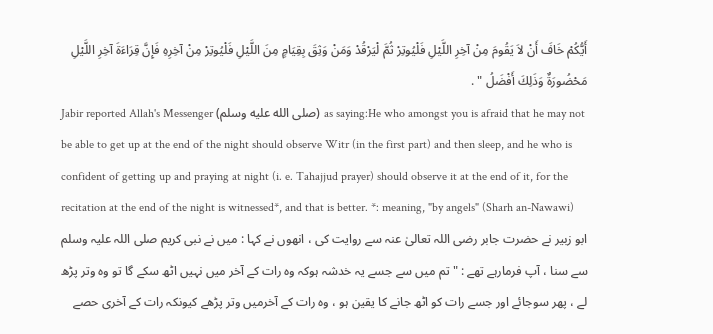أَيُّكُمْ خَافَ أَنْ لاَ يَقُومَ مِنْ آخِرِ اللَّيْلِ فَلْيُوتِرْ ثُمَّ لْيَرْقُدْ وَمَنْ وَثِقَ بِقِيَامٍ مِنَ اللَّيْلِ فَلْيُوتِرْ مِنْ آخِرِهِ فَإِنَّ قِرَاءَةَ آخِرِ اللَّيْلِ مَحْضُورَةٌ وَذَلِكَ أَفْضَلُ " .
Jabir reported Allah's Messenger (صلى الله عليه وسلم) as saying:He who amongst you is afraid that he may not be able to get up at the end of the night should observe Witr (in the first part) and then sleep, and he who is confident of getting up and praying at night (i. e. Tahajjud prayer) should observe it at the end of it, for the recitation at the end of the night is witnessed*, and that is better. *: meaning, "by angels" (Sharh an-Nawawi)
ابو زبیر نے حضرت جابر رضی اللہ تعالیٰ عنہ سے روایت کی ، انھوں نے کہا : میں نے نبی کریم صلی اللہ علیہ وسلم سے سنا ، آپ فرمارہے تھے : " تم میں سے جسے یہ خدشہ ہوکہ وہ رات کے آخر میں نہیں اٹھ سکے گا تو وہ وتر پڑھ لے ، پھر سوجائے اور جسے رات کو اٹھ جانے کا یقین ہو ، وہ رات کے آخرمیں وتر پڑھے کیونکہ رات کے آخری حصے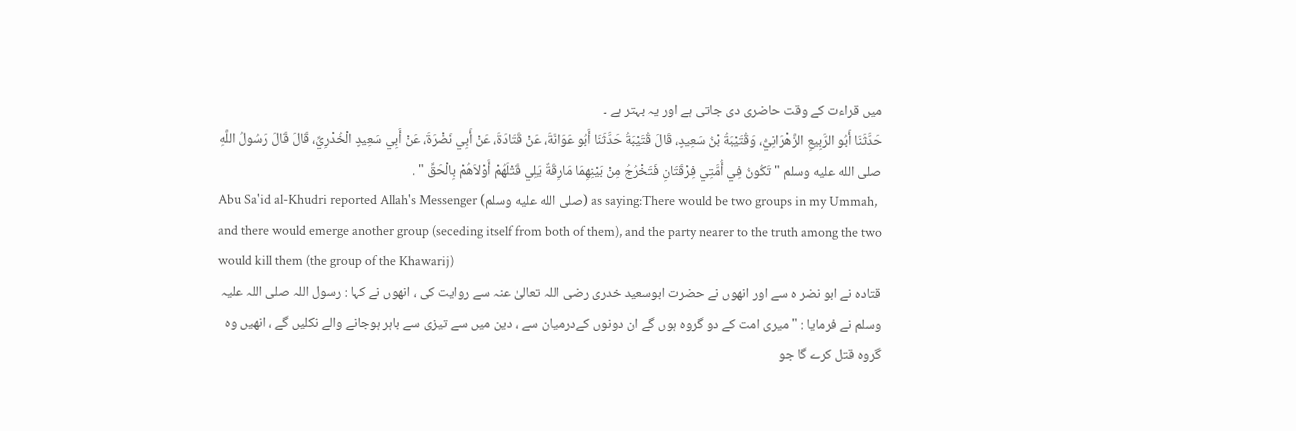میں قراءت کے وقت حاضری دی جاتی ہے اور یہ بہتر ہے ۔
حَدَّثَنَا أَبُو الرَّبِيعِ الزَّهْرَانِيُّ، وَقُتَيْبَةُ بْنُ سَعِيدٍ، قَالَ قُتَيْبَةُ حَدَّثَنَا أَبُو عَوَانَةَ، عَنْ قَتَادَةَ، عَنْ أَبِي نَضْرَةَ، عَنْ أَبِي سَعِيدٍ الْخُدْرِيِّ، قَالَ قَالَ رَسُولُ اللَّهِ صلى الله عليه وسلم " تَكُونُ فِي أُمَّتِي فِرْقَتَانِ فَتَخْرُجُ مِنْ بَيْنِهِمَا مَارِقَةٌ يَلِي قَتْلَهُمْ أَوْلاَهُمْ بِالْحَقِّ " .
Abu Sa'id al-Khudri reported Allah's Messenger (صلى الله عليه وسلم) as saying:There would be two groups in my Ummah, and there would emerge another group (seceding itself from both of them), and the party nearer to the truth among the two would kill them (the group of the Khawarij)
قتادہ نے ابو نضر ہ سے اور انھوں نے حضرت ابوسعید خدری رضی اللہ تعالیٰ عنہ سے روایت کی ، انھوں نے کہا : رسول اللہ صلی اللہ علیہ وسلم نے فرمایا : " میری امت کے دو گروہ ہوں گے ان دونوں کےدرمیان سے ، دین میں سے تیزی سے باہر ہوجانے والے نکلیں گے ، انھیں وہ گروہ قتل کرے گا جو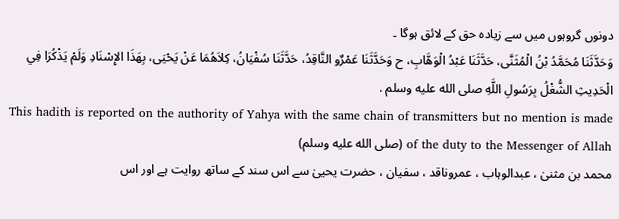دونوں گروہوں میں سے زیادہ حق کے لائق ہوگا ۔
وَحَدَّثَنَا مُحَمَّدُ بْنُ الْمُثَنَّى، حَدَّثَنَا عَبْدُ الْوَهَّابِ، ح وَحَدَّثَنَا عَمْرٌو النَّاقِدُ، حَدَّثَنَا سُفْيَانُ، كِلاَهُمَا عَنْ يَحْيَى، بِهَذَا الإِسْنَادِ وَلَمْ يَذْكُرَا فِي الْحَدِيثِ الشُّغْلُ بِرَسُولِ اللَّهِ صلى الله عليه وسلم .
This hadith is reported on the authority of Yahya with the same chain of transmitters but no mention is made of the duty to the Messenger of Allah (صلى الله عليه وسلم)
محمد بن مثنیٰ ، عبدالوہاب ، عمروناقد ، سفیان ، حضرت یحییٰ سے اس سند کے ساتھ روایت ہے اور اس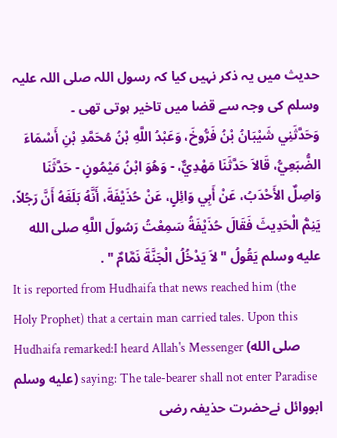حدیث میں یہ ذکر نہیں کیا کہ رسول اللہ صلی اللہ علیہ وسلم کی وجہ سے قضا میں تاخیر ہوتی تھی ۔
وَحَدَّثَنِي شَيْبَانُ بْنُ فَرُّوخَ، وَعَبْدُ اللَّهِ بْنُ مُحَمَّدِ بْنِ أَسْمَاءَ الضُّبَعِيُّ، قَالاَ حَدَّثَنَا مَهْدِيٌّ، - وَهُوَ ابْنُ مَيْمُونٍ - حَدَّثَنَا وَاصِلٌ الأَحْدَبُ، عَنْ أَبِي وَائِلٍ، عَنْ حُذَيْفَةَ، أَنَّهُ بَلَغَهُ أَنَّ رَجُلاً، يَنِمُّ الْحَدِيثَ فَقَالَ حُذَيْفَةُ سَمِعْتُ رَسُولَ اللَّهِ صلى الله عليه وسلم يَقُولُ " لاَ يَدْخُلُ الْجَنَّةَ نَمَّامٌ " .
It is reported from Hudhaifa that news reached him (the Holy Prophet) that a certain man carried tales. Upon this Hudhaifa remarked:I heard Allah's Messenger (صلى الله عليه وسلم) saying: The tale-bearer shall not enter Paradise
ابووائل نےحضرت حذیفہ رضی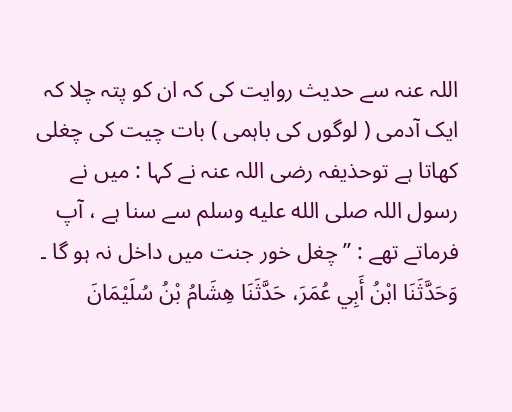اللہ عنہ سے حدیث روایت کی کہ ان کو پتہ چلا کہ ایک آدمی ( لوگوں کی باہمی ) بات چیت کی چغلی کھاتا ہے توحذیفہ رضی اللہ عنہ نے کہا : میں نے رسول اللہ صلى الله عليه وسلم سے سنا ہے ، آپ فرماتے تھے : ’’ چغل خور جنت میں داخل نہ ہو گا ۔
وَحَدَّثَنَا ابْنُ أَبِي عُمَرَ، حَدَّثَنَا هِشَامُ بْنُ سُلَيْمَانَ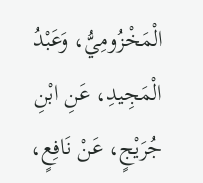الْمَخْزُومِيُّ، وَعَبْدُ الْمَجِيدِ، عَنِ ابْنِ جُرَيْجٍ، عَنْ نَافِعٍ،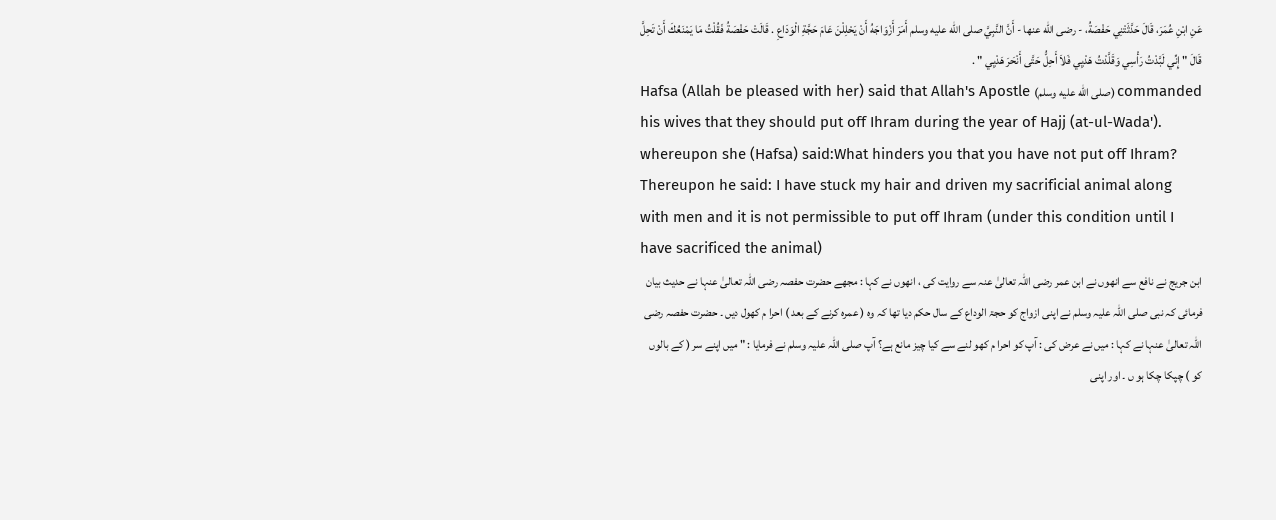عَنِ ابْنِ عُمَرَ، قَالَ حَدَّثَتْنِي حَفْصَةُ، - رضى الله عنها - أَنَّ النَّبِيَّ صلى الله عليه وسلم أَمَرَ أَزْوَاجَهُ أَنْ يَحْلِلْنَ عَامَ حَجَّةِ الْوَدَاعِ . قَالَتْ حَفْصَةُ فَقُلْتُ مَا يَمْنَعُكَ أَنْ تَحِلَّ قَالَ " إِنِّي لَبَّدْتُ رَأْسِي وَقَلَّدْتُ هَدْيِي فَلاَ أَحِلُّ حَتَّى أَنْحَرَ هَدْيِي " .
Hafsa (Allah be pleased with her) said that Allah's Apostle (صلى الله عليه وسلم) commanded his wives that they should put off Ihram during the year of Hajj (at-ul-Wada'). whereupon she (Hafsa) said:What hinders you that you have not put off Ihram? Thereupon he said: I have stuck my hair and driven my sacrificial animal along with men and it is not permissible to put off Ihram (under this condition until I have sacrificed the animal)
ابن جریج نے نافع سے انھوں نے ابن عمر رضی اللہ تعالیٰ عنہ سے روایت کی ، انھوں نے کہا : مجھے حضرت حفصہ رضی اللہ تعالیٰ عنہا نے حدیث بیان فرمائی کہ نبی صلی اللہ علیہ وسلم نے اپنی ازواج کو حجۃ الوداع کے سال حکم دیا تھا کہ وہ ( عمرہ کرنے کے بعد ) احرا م کھول دیں ۔ حضرت حفصہ رضی اللہ تعالیٰ عنہا نے کہا : میں نے عرض کی : آپ کو احرا م کھو لنے سے کیا چیز مانع ہے؟ آپ صلی اللہ علیہ وسلم نے فرمایا : " میں اپنے سر ( کے بالوں کو ) چپکا چکا ہو ں ۔ اور اپنی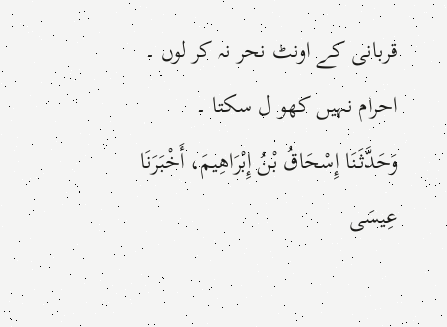قربانی کے اونٹ نحر نہ کر لوں ۔ احرام نہیں کھو ل سکتا ۔
وَحَدَّثَنَا إِسْحَاقُ بْنُ إِبْرَاهِيمَ، أَخْبَرَنَا عِيسَى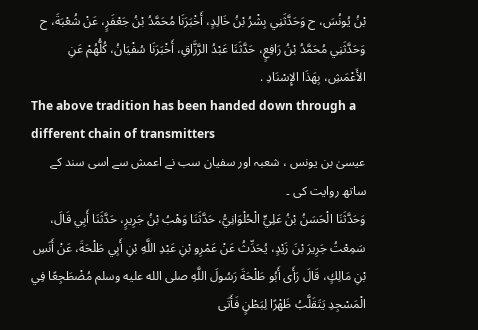بْنُ يُونُسَ، ح وَحَدَّثَنِي بِشْرُ بْنُ خَالِدٍ، أَخْبَرَنَا مُحَمَّدُ بْنُ جَعْفَرٍ، عَنْ شُعْبَةَ، ح وَحَدَّثَنِي مُحَمَّدُ بْنُ رَافِعٍ، حَدَّثَنَا عَبْدُ الرَّزَّاقِ، أَخْبَرَنَا سُفْيَانُ، كُلُّهُمْ عَنِ الأَعْمَشِ، بِهَذَا الإِسْنَادِ .
The above tradition has been handed down through a different chain of transmitters
عیسیٰ بن یونس ، شعبہ اور سفیان سب نے اعمش سے اسی سند کے ساتھ روایت کی ۔
وَحَدَّثَنَا الْحَسَنُ بْنُ عَلِيٍّ الْحُلْوَانِيُّ، حَدَّثَنَا وَهْبُ بْنُ جَرِيرٍ، حَدَّثَنَا أَبِي قَالَ، سَمِعْتُ جَرِيرَ بْنَ زَيْدٍ، يُحَدِّثُ عَنْ عَمْرِو بْنِ عَبْدِ اللَّهِ بْنِ أَبِي طَلْحَةَ، عَنْ أَنَسِ بْنِ مَالِكٍ، قَالَ رَأَى أَبُو طَلْحَةَ رَسُولَ اللَّهِ صلى الله عليه وسلم مُضْطَجِعًا فِي الْمَسْجِدِ يَتَقَلَّبُ ظَهْرًا لِبَطْنٍ فَأَتَى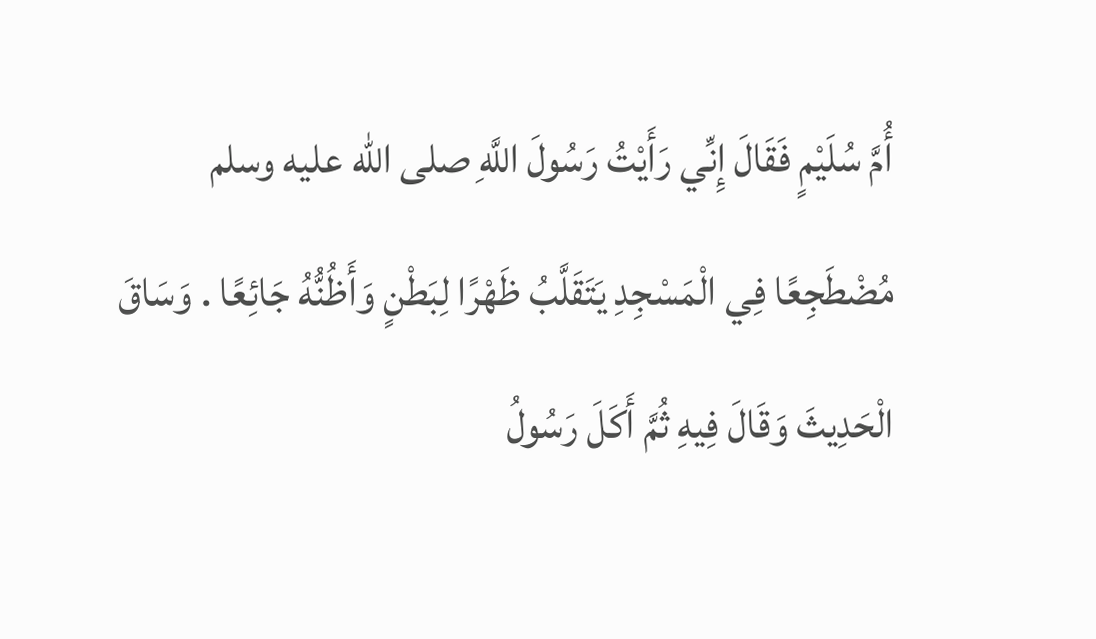أُمَّ سُلَيْمٍ فَقَالَ إِنِّي رَأَيْتُ رَسُولَ اللَّهِ صلى الله عليه وسلم مُضْطَجِعًا فِي الْمَسْجِدِ يَتَقَلَّبُ ظَهْرًا لِبَطْنٍ وَأَظُنُّهُ جَائِعًا . وَسَاقَ الْحَدِيثَ وَقَالَ فِيهِ ثُمَّ أَكَلَ رَسُولُ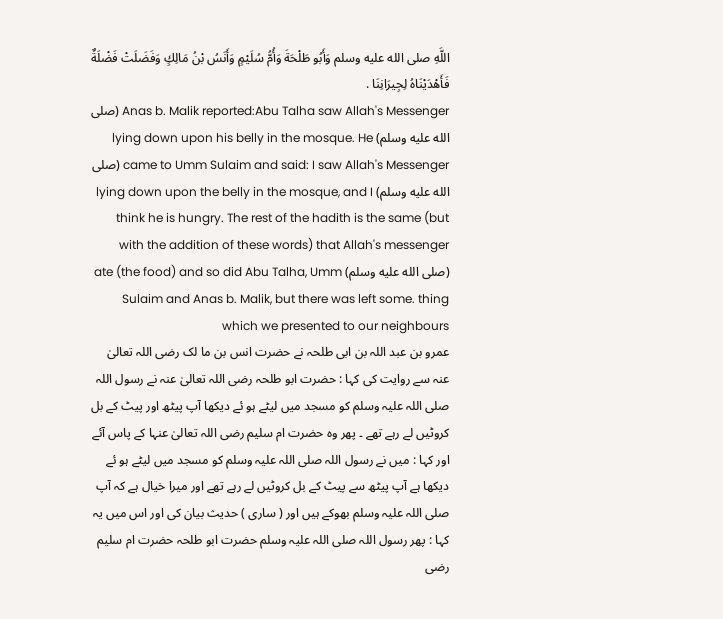اللَّهِ صلى الله عليه وسلم وَأَبُو طَلْحَةَ وَأُمُّ سُلَيْمٍ وَأَنَسُ بْنُ مَالِكٍ وَفَضَلَتْ فَضْلَةٌ فَأَهْدَيْنَاهُ لِجِيرَانِنَا .
Anas b. Malik reported:Abu Talha saw Allah's Messenger (صلى الله عليه وسلم) lying down upon his belly in the mosque. He came to Umm Sulaim and said: I saw Allah's Messenger (صلى الله عليه وسلم) lying down upon the belly in the mosque, and I think he is hungry. The rest of the hadith is the same (but with the addition of these words) that Allah's messenger (صلى الله عليه وسلم) ate (the food) and so did Abu Talha, Umm Sulaim and Anas b. Malik, but there was left some. thing which we presented to our neighbours
عمرو بن عبد اللہ بن ابی طلحہ نے حضرت انس بن ما لک رضی اللہ تعالیٰ عنہ سے روایت کی کہا : حضرت ابو طلحہ رضی اللہ تعالیٰ عنہ نے رسول اللہ صلی اللہ علیہ وسلم کو مسجد میں لیٹے ہو ئے دیکھا آپ پیٹھ اور پیٹ کے بل کروٹیں لے رہے تھے ۔ پھر وہ حضرت ام سلیم رضی اللہ تعالیٰ عنہا کے پاس آئے اور کہا : میں نے رسول اللہ صلی اللہ علیہ وسلم کو مسجد میں لیٹے ہو ئے دیکھا ہے آپ پیٹھ سے پیٹ کے بل کروٹیں لے رہے تھے اور میرا خیال ہے کہ آپ صلی اللہ علیہ وسلم بھوکے ہیں اور ( ساری ) حدیث بیان کی اور اس میں یہ کہا : پھر رسول اللہ صلی اللہ علیہ وسلم حضرت ابو طلحہ حضرت ام سلیم رضی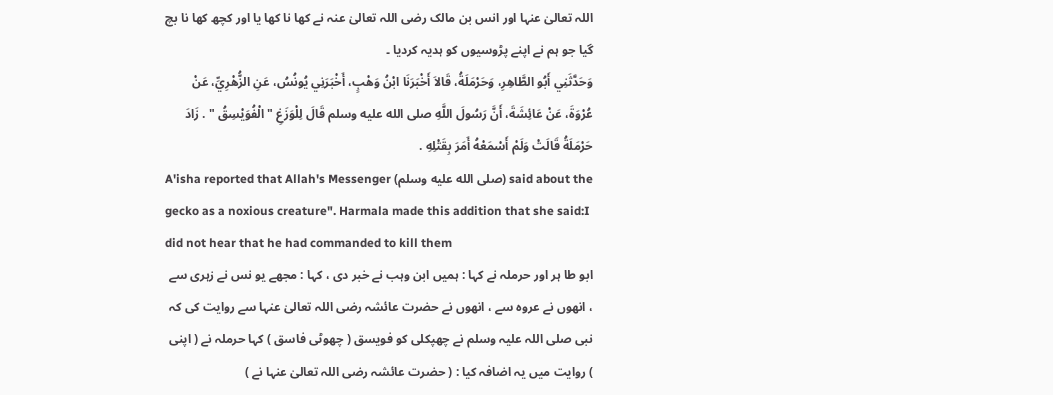اللہ تعالیٰ عنہا اور انس بن مالک رضی اللہ تعالیٰ عنہ نے کھا نا کھا یا اور کچھ کھا نا بچ گیا جو ہم نے اپنے پڑوسیوں کو ہدیہ کردیا ۔
وَحَدَّثَنِي أَبُو الطَّاهِرِ، وَحَرْمَلَةُ، قَالاَ أَخْبَرَنَا ابْنُ وَهْبٍ، أَخْبَرَنِي يُونُسُ، عَنِ الزُّهْرِيِّ، عَنْ عُرْوَةَ، عَنْ عَائِشَةَ، أَنَّ رَسُولَ اللَّهِ صلى الله عليه وسلم قَالَ لِلْوَزَغِ " الْفُوَيْسِقُ " . زَادَ حَرْمَلَةُ قَالَتْ وَلَمْ أَسْمَعْهُ أَمَرَ بِقَتْلِهِ .
A'isha reported that Allah's Messenger (صلى الله عليه وسلم) said about the gecko as a noxious creature". Harmala made this addition that she said:I did not hear that he had commanded to kill them
ابو طا ہر اور حرملہ نے کہا : ہمیں ابن وہب نے خبر دی ، کہا : مجھے یو نس نے زہری سے ، انھوں نے عروہ سے ، انھوں نے حضرت عائشہ رضی اللہ تعالیٰ عنہا سے روایت کی کہ نبی صلی اللہ علیہ وسلم نے چھپکلی کو فویسق ( چھوٹی فاسق ) کہا حرملہ نے ( اپنی ) روایت میں یہ اضافہ کیا : ( حضرت عائشہ رضی اللہ تعالیٰ عنہا نے )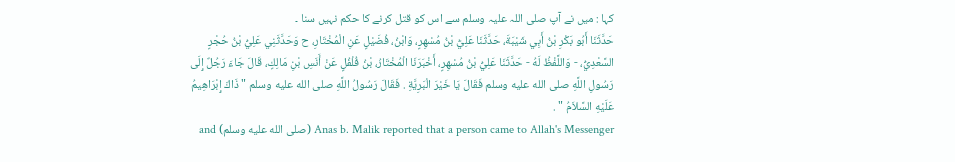کہا : میں نے آپ صلی اللہ علیہ وسلم سے اس کو قتل کرنے کا حکم نہیں سنا ۔
حَدَّثَنَا أَبُو بَكْرِ بْنُ أَبِي شَيْبَةَ، حَدَّثَنَا عَلِيُّ بْنُ مُسْهِرٍ، وَابْنُ، فُضَيْلٍ عَنِ الْمُخْتَارِ، ح وَحَدَّثَنِي عَلِيُّ بْنُ حُجْرٍ السَّعْدِيُّ، - وَاللَّفْظُ لَهُ - حَدَّثَنَا عَلِيُّ بْنُ مُسْهِرٍ، أَخْبَرَنَا الْمُخْتَارُ، بْنُ فُلْفُلٍ عَنْ أَنَسِ بْنِ مَالِكٍ، قَالَ جَاءَ رَجُلٌ إِلَى رَسُولِ اللَّهِ صلى الله عليه وسلم فَقَالَ يَا خَيْرَ الْبَرِيَّةِ . فَقَالَ رَسُولُ اللَّهِ صلى الله عليه وسلم " ذَاكَ إِبْرَاهِيمُ عَلَيْهِ السَّلاَمُ " .
Anas b. Malik reported that a person came to Allah's Messenger (صلى الله عليه وسلم) and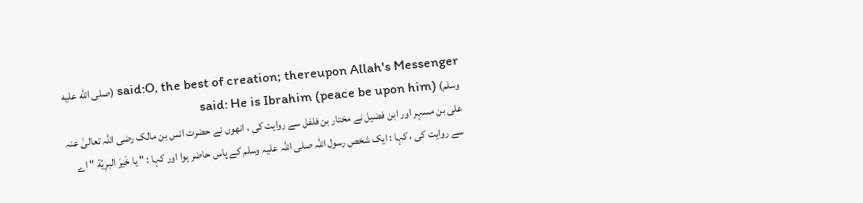said:O, the best of creation; thereupon Allah's Messenger (صلى الله عليه وسلم) said: He is Ibrahim (peace be upon him)
علی بن مسہر اور ابن فضیل نے مختار بن فلفل سے روایت کی ، انھوں نے حضرت انس بن مالک رضی اللہ تعالیٰ عنہ سے روایت کی ، کہا : ایک شخص رسول اللہ صلی اللہ علیہ وسلم کے پاس حاضر ہوا اور کہا : " يا خَيرَ البرِيّة " اے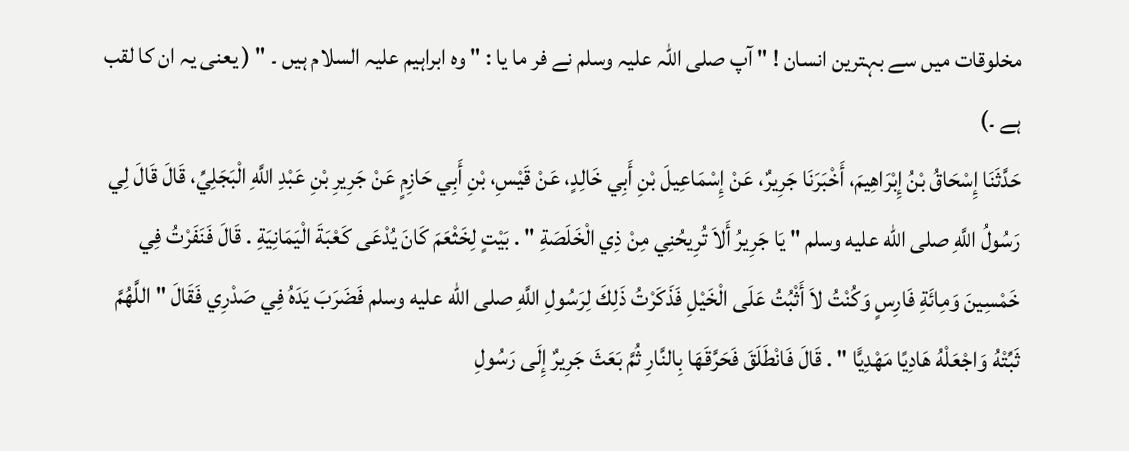مخلوقات میں سے بہترین انسان ! " آپ صلی اللہ علیہ وسلم نے فر ما یا : " وہ ابراہیم علیہ السلام ہیں ۔ " ( یعنی یہ ان کا لقب ہے ۔)
حَدَّثَنَا إِسْحَاقُ بْنُ إِبْرَاهِيمَ، أَخْبَرَنَا جَرِيرٌ، عَنْ إِسْمَاعِيلَ بْنِ أَبِي خَالِدٍ، عَنْ قَيْسِ، بْنِ أَبِي حَازِمٍ عَنْ جَرِيرِ بْنِ عَبْدِ اللَّهِ الْبَجَلِيِّ، قَالَ قَالَ لِي رَسُولُ اللَّهِ صلى الله عليه وسلم " يَا جَرِيرُ أَلاَ تُرِيحُنِي مِنْ ذِي الْخَلَصَةِ " . بَيْتٍ لِخَثْعَمَ كَانَ يُدْعَى كَعْبَةَ الْيَمَانِيَةِ . قَالَ فَنَفَرْتُ فِي خَمْسِينَ وَمِائَةِ فَارِسٍ وَكُنْتُ لاَ أَثْبُتُ عَلَى الْخَيْلِ فَذَكَرْتُ ذَلِكَ لِرَسُولِ اللَّهِ صلى الله عليه وسلم فَضَرَبَ يَدَهُ فِي صَدْرِي فَقَالَ " اللَّهُمَّ ثَبِّتْهُ وَاجْعَلْهُ هَادِيًا مَهْدِيًّا " . قَالَ فَانْطَلَقَ فَحَرَّقَهَا بِالنَّارِ ثُمَّ بَعَثَ جَرِيرٌ إِلَى رَسُولِ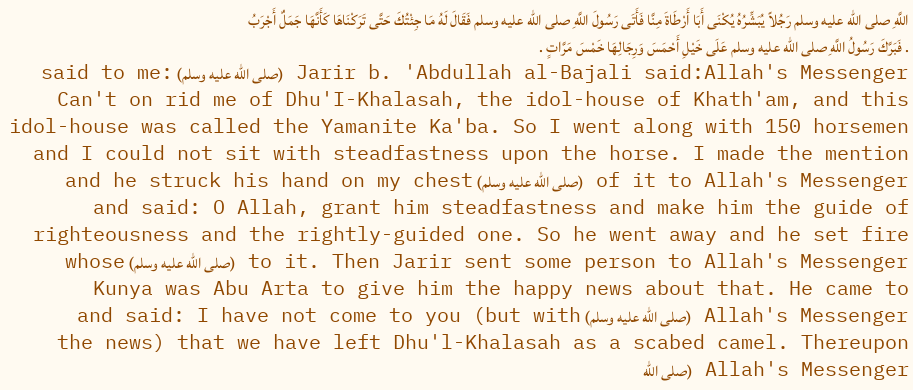اللَّهِ صلى الله عليه وسلم رَجُلاً يُبَشِّرُهُ يُكْنَى أَبَا أَرْطَاةَ مِنَّا فَأَتَى رَسُولَ اللَّهِ صلى الله عليه وسلم فَقَالَ لَهُ مَا جِئْتُكَ حَتَّى تَرَكْنَاهَا كَأَنَّهَا جَمَلٌ أَجْرَبُ . فَبَرَّكَ رَسُولُ اللَّهِ صلى الله عليه وسلم عَلَى خَيْلِ أَحْمَسَ وَرِجَالِهَا خَمْسَ مَرَّاتٍ .
Jarir b. 'Abdullah al-Bajali said:Allah's Messenger (صلى الله عليه وسلم) said to me: Can't on rid me of Dhu'I-Khalasah, the idol-house of Khath'am, and this idol-house was called the Yamanite Ka'ba. So I went along with 150 horsemen and I could not sit with steadfastness upon the horse. I made the mention of it to Allah's Messenger (صلى الله عليه وسلم) and he struck his hand on my chest and said: O Allah, grant him steadfastness and make him the guide of righteousness and the rightly-guided one. So he went away and he set fire to it. Then Jarir sent some person to Allah's Messenger (صلى الله عليه وسلم) whose Kunya was Abu Arta to give him the happy news about that. He came to Allah's Messenger (صلى الله عليه وسلم) and said: I have not come to you (but with the news) that we have left Dhu'l-Khalasah as a scabed camel. Thereupon Allah's Messenger (صلى الله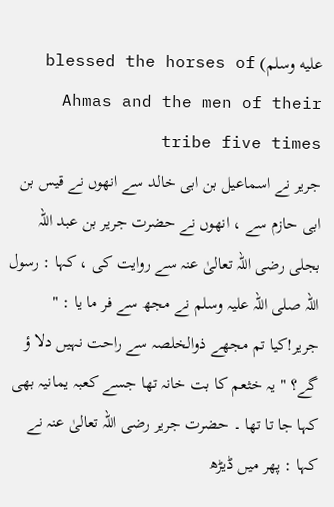عليه وسلم) blessed the horses of Ahmas and the men of their tribe five times
جریر نے اسماعیل بن ابی خالد سے انھوں نے قیس بن ابی حازم سے ، انھوں نے حضرت جریر بن عبد اللہ بجلی رضی اللہ تعالیٰ عنہ سے روایت کی ، کہا : رسول اللہ صلی اللہ علیہ وسلم نے مجھ سے فر ما یا : " جریر!کیا تم مجھے ذوالخلصہ سے راحت نہیں دلا ؤ گے؟ " یہ خثعم کا بت خانہ تھا جسے کعبہ یمانیہ بھی کہا جا تا تھا ۔ حضرت جریر رضی اللہ تعالیٰ عنہ نے کہا : پھر میں ڈیڑھ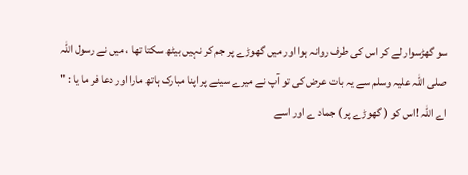سو گھڑسوار لے کر اس کی طرف روانہ ہوا اور میں گھوڑے پر جم کر نہیں بیٹھ سکتا تھا ، میں نے رسول اللہ صلی اللہ علیہ وسلم سے یہ بات عرض کی تو آپ نے میرے سینے پر اپنا مبارک ہاتھ مارا اور دعا فر ما یا : " اے اللہ !اس کو ( گھوڑے پر ) جماد ے اور اسے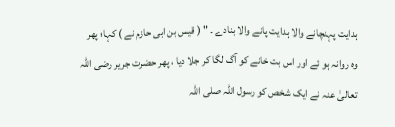ہدایت پہنچانے والا ہدایت پانے والا بنادے ۔ " ( قیس بن ابی حازم نے ) کہا؛ پھر وہ روانہ ہو ئے اور اس بت خانے کو آگ لگا کر جلا دیا ، پھر حضرت جریر رضی اللہ تعالیٰ عنہ نے ایک شخص کو رسول اللہ صلی اللہ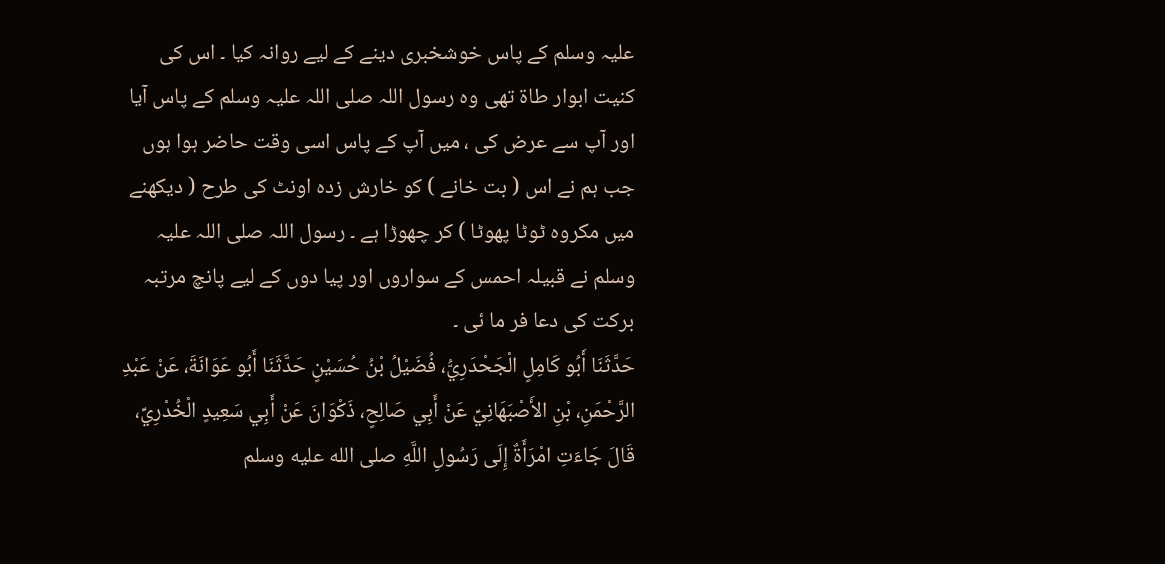علیہ وسلم کے پاس خوشخبری دینے کے لیے روانہ کیا ۔ اس کی کنیت ابوار طاۃ تھی وہ رسول اللہ صلی اللہ علیہ وسلم کے پاس آیا اور آپ سے عرض کی ، میں آپ کے پاس اسی وقت حاضر ہوا ہوں جب ہم نے اس ( بت خانے ) کو خارش زدہ اونٹ کی طرح ( دیکھنے میں مکروہ ٹوٹا پھوٹا ) کر چھوڑا ہے ۔ رسول اللہ صلی اللہ علیہ وسلم نے قبیلہ احمس کے سواروں اور پیا دوں کے لیے پانچ مرتبہ برکت کی دعا فر ما ئی ۔
حَدَّثَنَا أَبُو كَامِلٍ الْجَحْدَرِيُّ، فُضَيْلُ بْنُ حُسَيْنٍ حَدَّثَنَا أَبُو عَوَانَةَ، عَنْ عَبْدِ الرَّحْمَنِ، بْنِ الأَصْبَهَانِيِّ عَنْ أَبِي صَالِحٍ، ذَكْوَانَ عَنْ أَبِي سَعِيدٍ الْخُدْرِيِّ، قَالَ جَاءَتِ امْرَأَةٌ إِلَى رَسُولِ اللَّهِ صلى الله عليه وسلم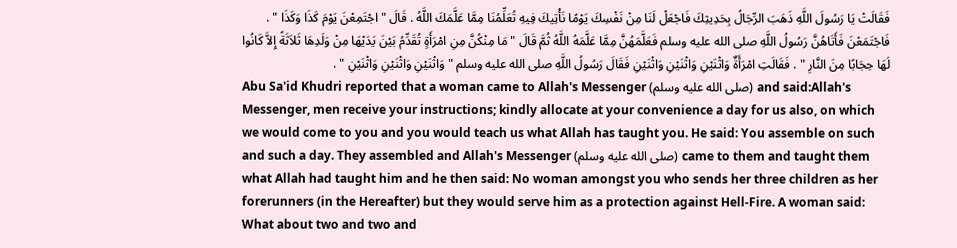فَقَالَتْ يَا رَسُولَ اللَّهِ ذَهَبَ الرِّجَالُ بِحَدِيثِكَ فَاجْعَلْ لَنَا مِنْ نَفْسِكَ يَوْمًا نَأْتِيكَ فِيهِ تُعَلِّمُنَا مِمَّا عَلَّمَكَ اللَّهُ . قَالَ " اجْتَمِعْنَ يَوْمَ كَذَا وَكَذَا " . فَاجْتَمَعْنَ فَأَتَاهُنَّ رَسُولُ اللَّهِ صلى الله عليه وسلم فَعَلَّمَهُنَّ مِمَّا عَلَّمَهُ اللَّهُ ثُمَّ قَالَ " مَا مِنْكُنَّ مِنِ امْرَأَةٍ تُقَدِّمُ بَيْنَ يَدَيْهَا مِنْ وَلَدِهَا ثَلاَثَةً إِلاَّ كَانُوا لَهَا حِجَابًا مِنَ النَّارِ " . فَقَالَتِ امْرَأَةٌ وَاثْنَيْنِ وَاثْنَيْنِ وَاثْنَيْنِ فَقَالَ رَسُولُ اللَّهِ صلى الله عليه وسلم " وَاثْنَيْنِ وَاثْنَيْنِ وَاثْنَيْنِ " .
Abu Sa'id Khudri reported that a woman came to Allah's Messenger (صلى الله عليه وسلم) and said:Allah's Messenger, men receive your instructions; kindly allocate at your convenience a day for us also, on which we would come to you and you would teach us what Allah has taught you. He said: You assemble on such and such a day. They assembled and Allah's Messenger (صلى الله عليه وسلم) came to them and taught them what Allah had taught him and he then said: No woman amongst you who sends her three children as her forerunners (in the Hereafter) but they would serve him as a protection against Hell-Fire. A woman said: What about two and two and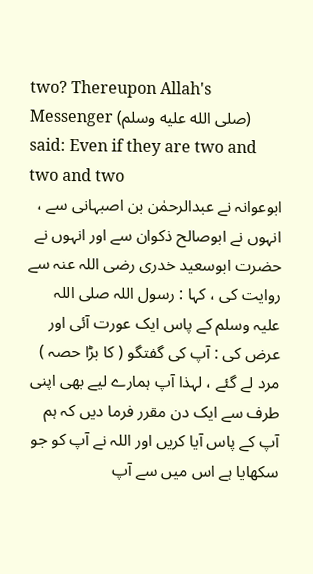two? Thereupon Allah's Messenger (صلى الله عليه وسلم) said: Even if they are two and two and two
ابوعوانہ نے عبدالرحمٰن بن اصبہانی سے ، انہوں نے ابوصالح ذکوان سے اور انہوں نے حضرت ابوسعید خدری رضی اللہ عنہ سے روایت کی ، کہا : رسول اللہ صلی اللہ علیہ وسلم کے پاس ایک عورت آئی اور عرض کی : آپ کی گفتگو ( کا بڑا حصہ ) مرد لے گئے ، لہذا آپ ہمارے لیے بھی اپنی طرف سے ایک دن مقرر فرما دیں کہ ہم آپ کے پاس آیا کریں اور اللہ نے آپ کو جو سکھایا ہے اس میں سے آپ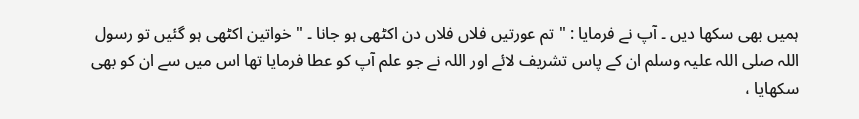ہمیں بھی سکھا دیں ۔ آپ نے فرمایا : " تم عورتیں فلاں فلاں دن اکٹھی ہو جانا ۔ " خواتین اکٹھی ہو گئیں تو رسول اللہ صلی اللہ علیہ وسلم ان کے پاس تشریف لائے اور اللہ نے جو علم آپ کو عطا فرمایا تھا اس میں سے ان کو بھی سکھایا ،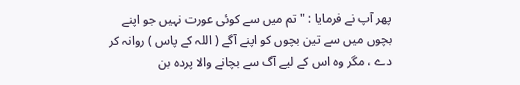پھر آپ نے فرمایا : " تم میں سے کوئی عورت نہیں جو اپنے بچوں میں سے تین بچوں کو اپنے آگے ( اللہ کے پاس ) روانہ کر دے ، مگر وہ اس کے لیے آگ سے بچانے والا پردہ بن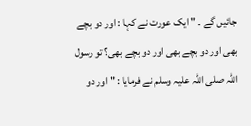جائیں گے ۔ " ایک عورت نے کہا : اور دو بچے بھی اور دو بچے بھی اور دو بچے بھی؟ تو رسول اللہ صلی اللہ علیہ وسلم نے فرمایا : " اور دو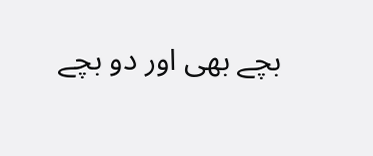بچے بھی اور دو بچے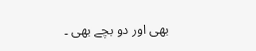بھی اور دو بچے بھی ۔